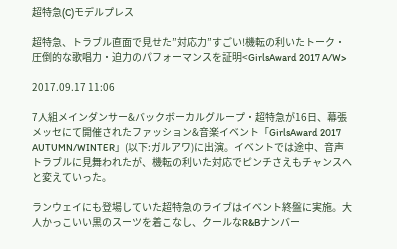超特急(C)モデルプレス

超特急、トラブル直面で見せた”対応力”すごい!機転の利いたトーク・圧倒的な歌唱力・迫力のパフォーマンスを証明<GirlsAward 2017 A/W>

2017.09.17 11:06

7人組メインダンサー&バックボーカルグループ・超特急が16日、幕張メッセにて開催されたファッション&音楽イベント「GirlsAward 2017 AUTUMN/WINTER」(以下:ガルアワ)に出演。イベントでは途中、音声トラブルに見舞われたが、機転の利いた対応でピンチさえもチャンスへと変えていった。

ランウェイにも登場していた超特急のライブはイベント終盤に実施。大人かっこいい黒のスーツを着こなし、クールなR&Bナンバー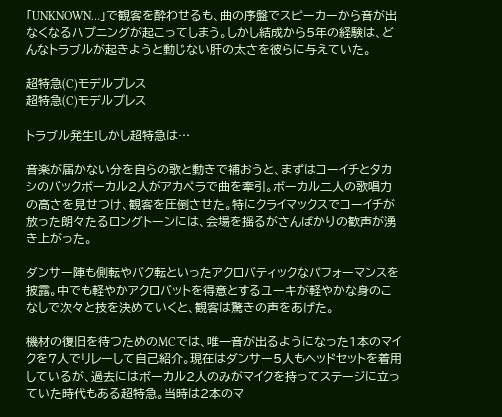「UNKNOWN…」で観客を酔わせるも、曲の序盤でスピーカーから音が出なくなるハプニングが起こってしまう。しかし結成から5年の経験は、どんなトラブルが起きようと動じない肝の太さを彼らに与えていた。

超特急(C)モデルプレス
超特急(C)モデルプレス

トラブル発生!しかし超特急は…

音楽が届かない分を自らの歌と動きで補おうと、まずはコーイチとタカシのバックボーカル2人がアカペラで曲を牽引。ボーカル二人の歌唱力の高さを見せつけ、観客を圧倒させた。特にクライマックスでコーイチが放った朗々たるロングトーンには、会場を揺るがさんばかりの歓声が湧き上がった。

ダンサー陣も側転やバク転といったアクロバティックなパフォーマンスを披露。中でも軽やかアクロバットを得意とするユーキが軽やかな身のこなしで次々と技を決めていくと、観客は驚きの声をあげた。

機材の復旧を待つためのMCでは、唯一音が出るようになった1本のマイクを7人でリレーして自己紹介。現在はダンサー5人もヘッドセットを着用しているが、過去にはボーカル2人のみがマイクを持ってステージに立っていた時代もある超特急。当時は2本のマ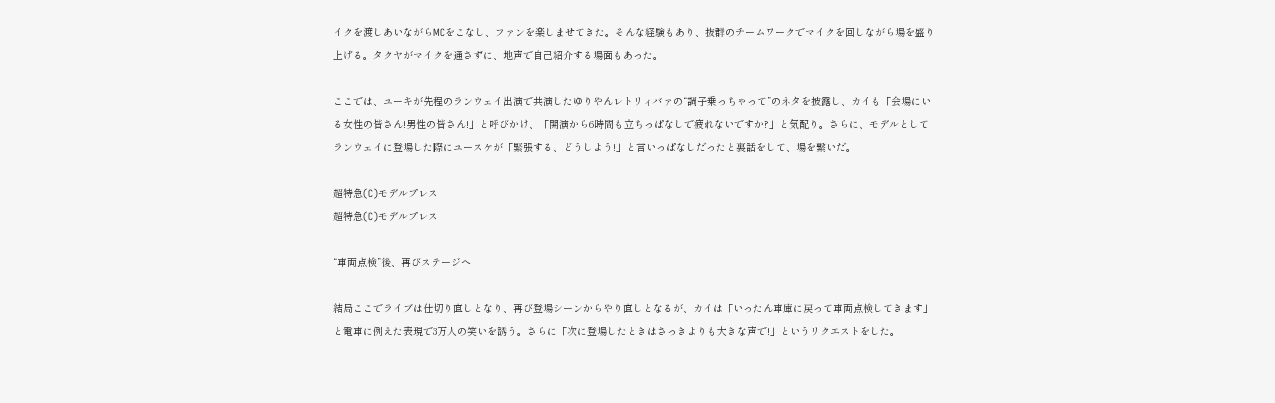イクを渡しあいながらMCをこなし、ファンを楽しませてきた。そんな経験もあり、抜群のチームワークでマイクを回しながら場を盛り上げる。タクヤがマイクを通さずに、地声で自己紹介する場面もあった。

ここでは、ユーキが先程のランウェイ出演で共演したゆりやんレトリィバァの“調子乗っちゃって”のネタを披露し、カイも「会場にいる女性の皆さん!男性の皆さん!」と呼びかけ、「開演から6時間も立ちっぱなしで疲れないですか?」と気配り。さらに、モデルとしてランウェイに登場した際にユースケが「緊張する、どうしよう!」と言いっぱなしだったと裏話をして、場を繋いだ。

超特急(C)モデルプレス
超特急(C)モデルプレス

“車両点検”後、再びステージへ

結局ここでライブは仕切り直しとなり、再び登場シーンからやり直しとなるが、カイは「いったん車庫に戻って車両点検してきます」と電車に例えた表現で3万人の笑いを誘う。さらに「次に登場したときはさっきよりも大きな声で!」というリクエストをした。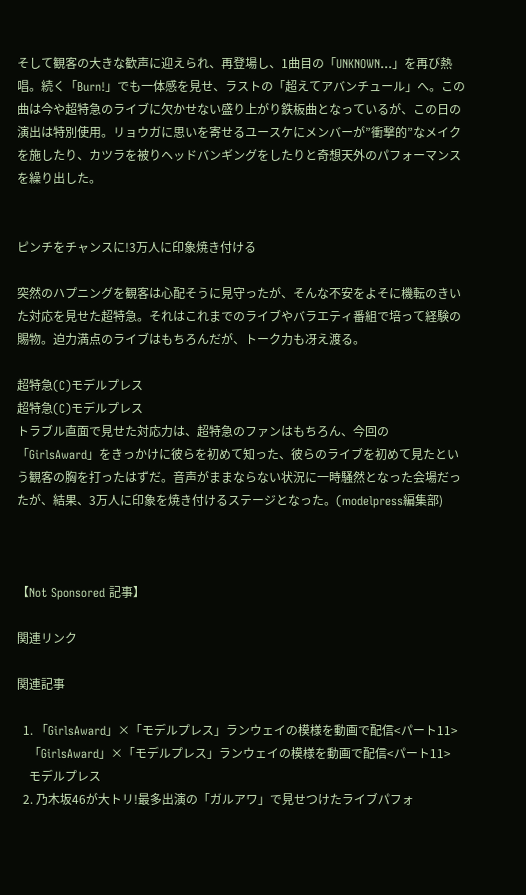そして観客の大きな歓声に迎えられ、再登場し、1曲目の「UNKNOWN…」を再び熱唱。続く「Burn!」でも一体感を見せ、ラストの「超えてアバンチュール」へ。この曲は今や超特急のライブに欠かせない盛り上がり鉄板曲となっているが、この日の演出は特別使用。リョウガに思いを寄せるユースケにメンバーが”衝撃的”なメイクを施したり、カツラを被りヘッドバンギングをしたりと奇想天外のパフォーマンスを繰り出した。


ピンチをチャンスに!3万人に印象焼き付ける

突然のハプニングを観客は心配そうに見守ったが、そんな不安をよそに機転のきいた対応を見せた超特急。それはこれまでのライブやバラエティ番組で培って経験の賜物。迫力満点のライブはもちろんだが、トーク力も冴え渡る。

超特急(C)モデルプレス
超特急(C)モデルプレス
トラブル直面で見せた対応力は、超特急のファンはもちろん、今回の「GirlsAward」をきっかけに彼らを初めて知った、彼らのライブを初めて見たという観客の胸を打ったはずだ。音声がままならない状況に一時騒然となった会場だったが、結果、3万人に印象を焼き付けるステージとなった。(modelpress編集部)



【Not Sponsored 記事】

関連リンク

関連記事

  1. 「GirlsAward」×「モデルプレス」ランウェイの模様を動画で配信<パート11>
    「GirlsAward」×「モデルプレス」ランウェイの模様を動画で配信<パート11>
    モデルプレス
  2. 乃木坂46が大トリ!最多出演の「ガルアワ」で見せつけたライブパフォ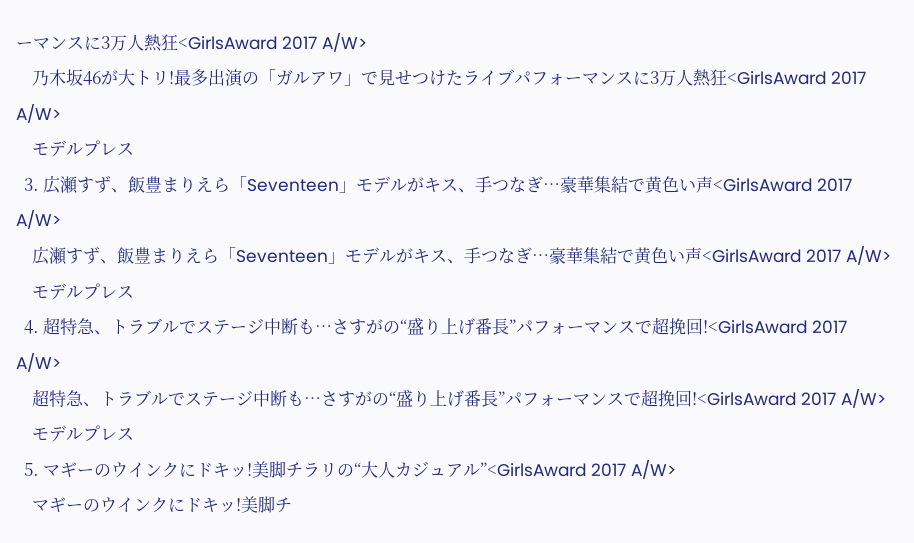ーマンスに3万人熱狂<GirlsAward 2017 A/W>
    乃木坂46が大トリ!最多出演の「ガルアワ」で見せつけたライブパフォーマンスに3万人熱狂<GirlsAward 2017 A/W>
    モデルプレス
  3. 広瀬すず、飯豊まりえら「Seventeen」モデルがキス、手つなぎ…豪華集結で黄色い声<GirlsAward 2017 A/W>
    広瀬すず、飯豊まりえら「Seventeen」モデルがキス、手つなぎ…豪華集結で黄色い声<GirlsAward 2017 A/W>
    モデルプレス
  4. 超特急、トラブルでステージ中断も…さすがの“盛り上げ番長”パフォーマンスで超挽回!<GirlsAward 2017 A/W>
    超特急、トラブルでステージ中断も…さすがの“盛り上げ番長”パフォーマンスで超挽回!<GirlsAward 2017 A/W>
    モデルプレス
  5. マギーのウインクにドキッ!美脚チラリの“大人カジュアル”<GirlsAward 2017 A/W>
    マギーのウインクにドキッ!美脚チ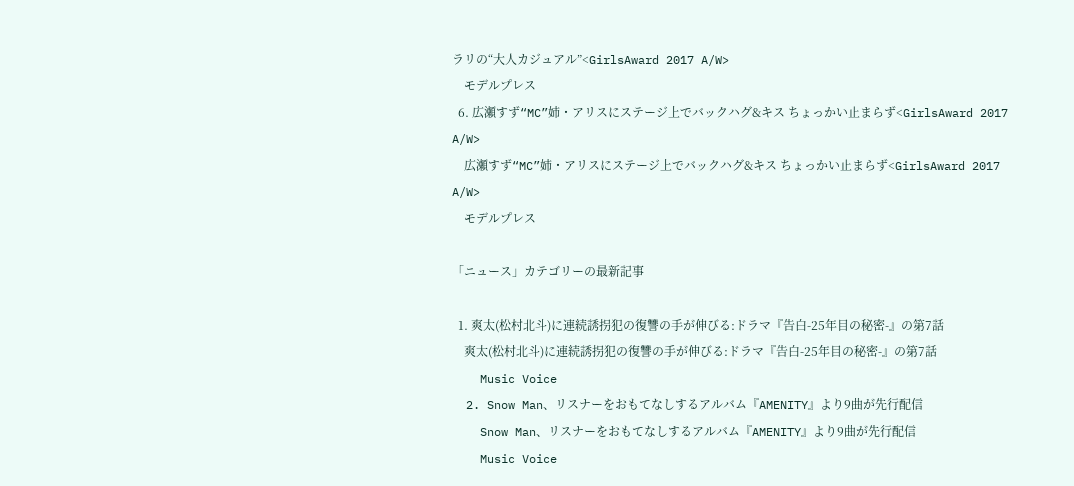ラリの“大人カジュアル”<GirlsAward 2017 A/W>
    モデルプレス
  6. 広瀬すず“MC”姉・アリスにステージ上でバックハグ&キス ちょっかい止まらず<GirlsAward 2017 A/W>
    広瀬すず“MC”姉・アリスにステージ上でバックハグ&キス ちょっかい止まらず<GirlsAward 2017 A/W>
    モデルプレス

「ニュース」カテゴリーの最新記事

  1. 爽太(松村北斗)に連続誘拐犯の復讐の手が伸びる:ドラマ『告白-25年目の秘密-』の第7話
    爽太(松村北斗)に連続誘拐犯の復讐の手が伸びる:ドラマ『告白-25年目の秘密-』の第7話
    Music Voice
  2. Snow Man、リスナーをおもてなしするアルバム『AMENITY』より9曲が先行配信
    Snow Man、リスナーをおもてなしするアルバム『AMENITY』より9曲が先行配信
    Music Voice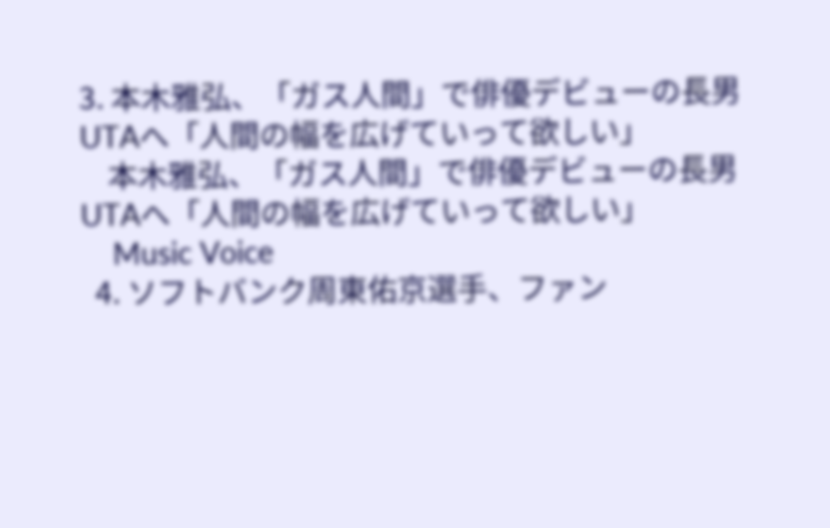3. 本木雅弘、「ガス人間」で俳優デビューの長男UTAへ「人間の幅を広げていって欲しい」
    本木雅弘、「ガス人間」で俳優デビューの長男UTAへ「人間の幅を広げていって欲しい」
    Music Voice
  4. ソフトバンク周東佑京選手、ファン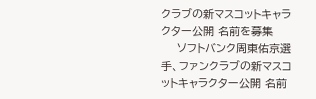クラブの新マスコットキャラクター公開 名前を募集
    ソフトバンク周東佑京選手、ファンクラブの新マスコットキャラクター公開 名前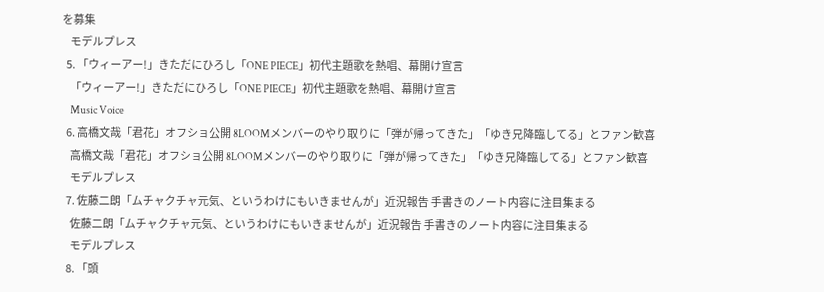を募集
    モデルプレス
  5. 「ウィーアー!」きただにひろし「ONE PIECE」初代主題歌を熱唱、幕開け宣言
    「ウィーアー!」きただにひろし「ONE PIECE」初代主題歌を熱唱、幕開け宣言
    Music Voice
  6. 高橋文哉「君花」オフショ公開 8LOOMメンバーのやり取りに「弾が帰ってきた」「ゆき兄降臨してる」とファン歓喜
    高橋文哉「君花」オフショ公開 8LOOMメンバーのやり取りに「弾が帰ってきた」「ゆき兄降臨してる」とファン歓喜
    モデルプレス
  7. 佐藤二朗「ムチャクチャ元気、というわけにもいきませんが」近況報告 手書きのノート内容に注目集まる
    佐藤二朗「ムチャクチャ元気、というわけにもいきませんが」近況報告 手書きのノート内容に注目集まる
    モデルプレス
  8. 「頭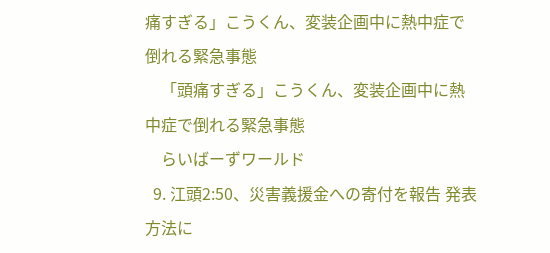痛すぎる」こうくん、変装企画中に熱中症で倒れる緊急事態
    「頭痛すぎる」こうくん、変装企画中に熱中症で倒れる緊急事態
    らいばーずワールド
  9. 江頭2:50、災害義援金への寄付を報告 発表方法に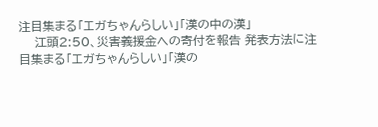注目集まる「エガちゃんらしい」「漢の中の漢」
    江頭2:50、災害義援金への寄付を報告 発表方法に注目集まる「エガちゃんらしい」「漢の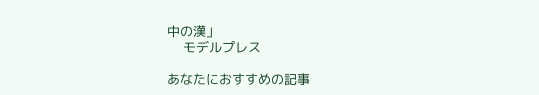中の漢」
    モデルプレス

あなたにおすすめの記事